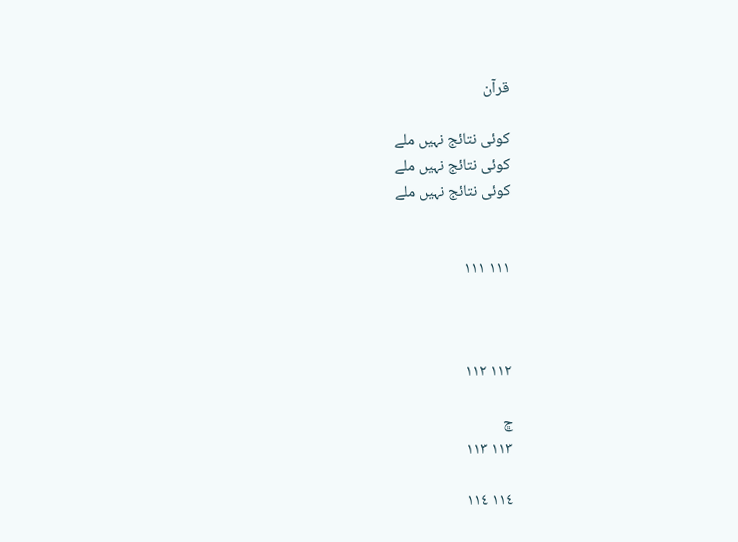قرآن

کوئی نتائج نہیں ملے
کوئی نتائج نہیں ملے
کوئی نتائج نہیں ملے


١١١ ١١١



١١٢ ١١٢

ڇ
١١٣ ١١٣

١١٤ ١١٤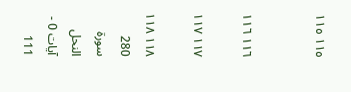١١٥ ١١٥


١١٦ ١١٦

١١٧ ١١٧

١١٨ ١١٨
280
سورۃ النحل آیات 0 - 111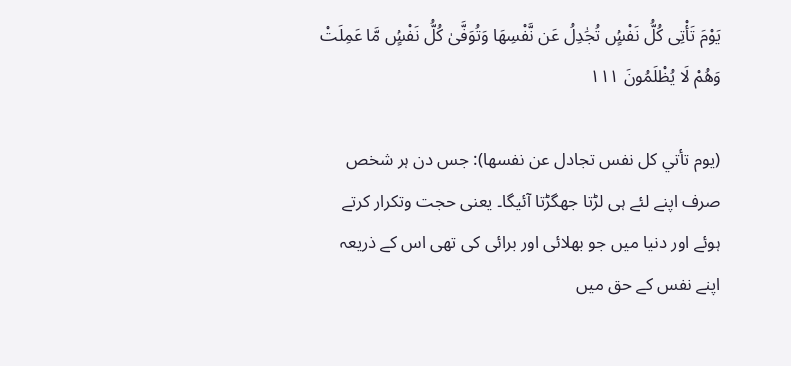يَوْمَ تَأْتِى كُلُّ نَفْسٍۢ تُجَٰدِلُ عَن نَّفْسِهَا وَتُوَفَّىٰ كُلُّ نَفْسٍۢ مَّا عَمِلَتْ وَهُمْ لَا يُظْلَمُونَ ١١١

(يوم تأتي كل نفس تجادل عن نفسها): جس دن ہر شخص صرف اپنے لئے ہی لڑتا جھگڑتا آئیگا۔ یعنی حجت وتکرار کرتے ہوئے اور دنیا میں جو بھلائی اور برائی کی تھی اس کے ذریعہ اپنے نفس کے حق میں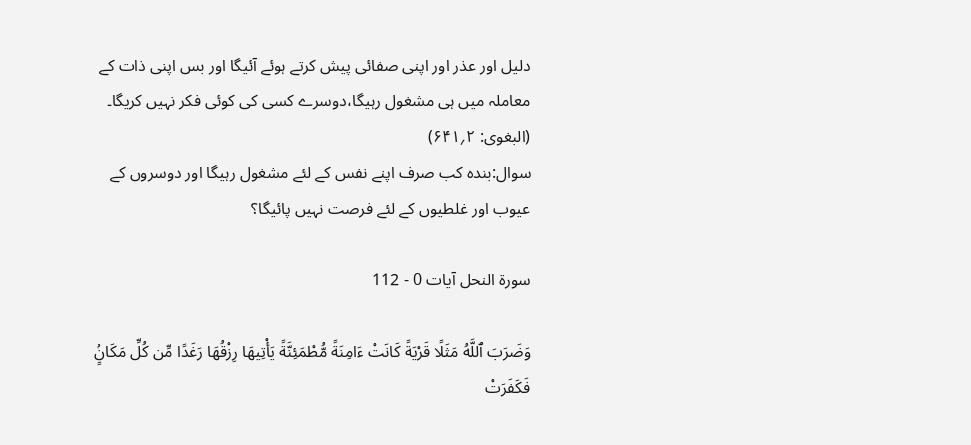دلیل اور عذر اور اپنی صفائی پیش کرتے ہوئے آئیگا اور بس اپنی ذات کے معاملہ میں ہی مشغول رہیگا،دوسرے کسی کی کوئی فکر نہیں کریگا۔ (البغوی: ۲؍۶۴۱)
سوال:بندہ کب صرف اپنے نفس کے لئے مشغول رہیگا اور دوسروں کے عیوب اور غلطیوں کے لئے فرصت نہیں پائیگا؟

سورۃ النحل آیات 0 - 112

وَضَرَبَ ٱللَّهُ مَثَلًا قَرْيَةً كَانَتْ ءَامِنَةً مُّطْمَئِنَّةً يَأْتِيهَا رِزْقُهَا رَغَدًا مِّن كُلِّ مَكَانٍۢ فَكَفَرَتْ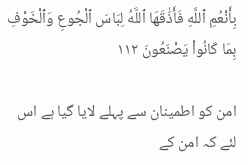بِأَنْعُمِ ٱللَّهِ فَأَذَٰقَهَا ٱللَّهُ لِبَاسَ ٱلْجُوعِ وَٱلْخَوْفِ بِمَا كَانُواْ يَصْنَعُونَ ١١٢

امن کو اطمینان سے پہلے لایا گیا ہے اس لئے کہ امن کے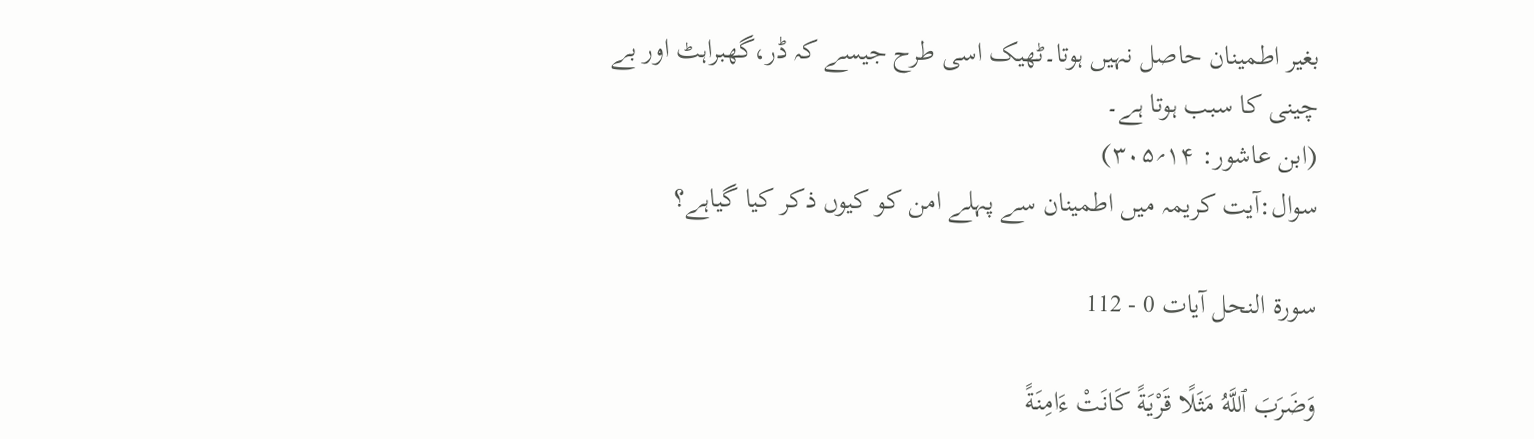بغیر اطمینان حاصل نہیں ہوتا۔ٹھیک اسی طرح جیسے کہ ڈر،گھبراہٹ اور بے چینی کا سبب ہوتا ہے۔
(ابن عاشور: ۱۴؍۳۰۵)
سوال:آیت کریمہ میں اطمینان سے پہلے امن کو کیوں ذکر کیا گیاہے؟

سورۃ النحل آیات 0 - 112

وَضَرَبَ ٱللَّهُ مَثَلًا قَرْيَةً كَانَتْ ءَامِنَةً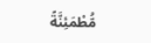مُّطْمَئِنَّةً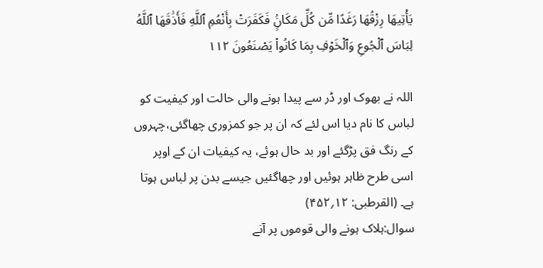يَأْتِيهَا رِزْقُهَا رَغَدًا مِّن كُلِّ مَكَانٍۢ فَكَفَرَتْ بِأَنْعُمِ ٱللَّهِ فَأَذَٰقَهَا ٱللَّهُ لِبَاسَ ٱلْجُوعِ وَٱلْخَوْفِ بِمَا كَانُواْ يَصْنَعُونَ ١١٢

اللہ نے بھوک اور ڈر سے پیدا ہونے والی حالت اور کیفیت کو لباس کا نام دیا اس لئے کہ ان پر جو کمزوری چھاگئی،چہروں کے رنگ فق پڑگئے اور بد حال ہوئے، یہ کیفیات ان کے اوپر اسی طرح ظاہر ہوئیں اور چھاگئیں جیسے بدن پر لباس ہوتا ہے۔ (القرطبی: ۱۲؍۴۵۲)
سوال:ہلاک ہونے والی قوموں پر آنے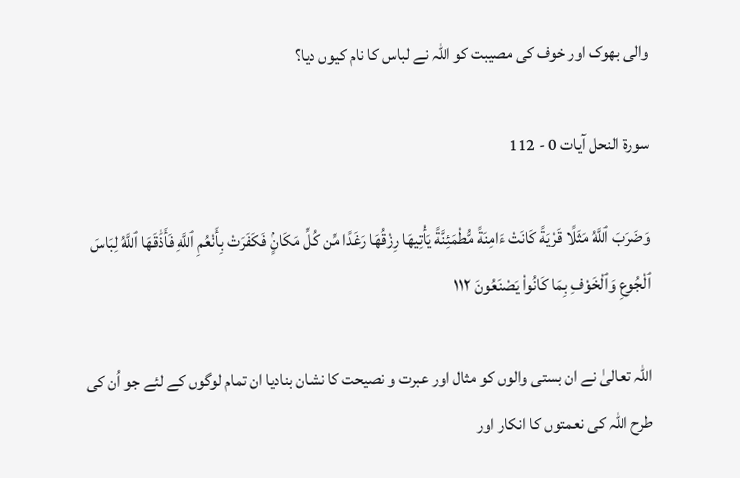والی بھوک اور خوف کی مصیبت کو اللہ نے لباس کا نام کیوں دیا؟

سورۃ النحل آیات 0 - 112

وَضَرَبَ ٱللَّهُ مَثَلًا قَرْيَةً كَانَتْ ءَامِنَةً مُّطْمَئِنَّةً يَأْتِيهَا رِزْقُهَا رَغَدًا مِّن كُلِّ مَكَانٍۢ فَكَفَرَتْ بِأَنْعُمِ ٱللَّهِ فَأَذَٰقَهَا ٱللَّهُ لِبَاسَ ٱلْجُوعِ وَٱلْخَوْفِ بِمَا كَانُواْ يَصْنَعُونَ ١١٢

اللہ تعالیٰ نے ان بستی والوں کو مثال اور عبرت و نصیحت کا نشان بنادیا ان تمام لوگوں کے لئے جو اُن کی طرح اللہ کی نعمتوں کا انکار اور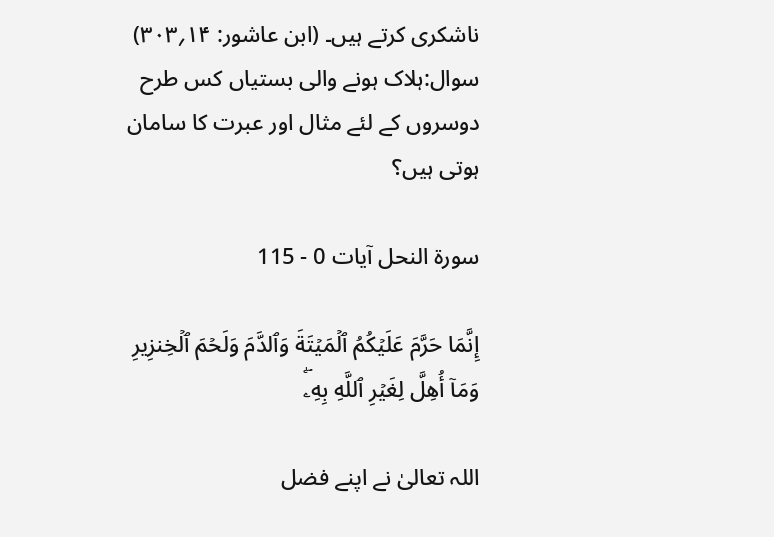ناشکری کرتے ہیں۔ (ابن عاشور: ۱۴؍۳۰۳)
سوال:ہلاک ہونے والی بستیاں کس طرح دوسروں کے لئے مثال اور عبرت کا سامان ہوتی ہیں؟

سورۃ النحل آیات 0 - 115

إِنَّمَا حَرَّمَ عَلَيۡكُمُ ٱلۡمَيۡتَةَ وَٱلدَّمَ وَلَحۡمَ ٱلۡخِنزِيرِ وَمَآ أُهِلَّ لِغَيۡرِ ٱللَّهِ بِهِۦۖ

اللہ تعالیٰ نے اپنے فضل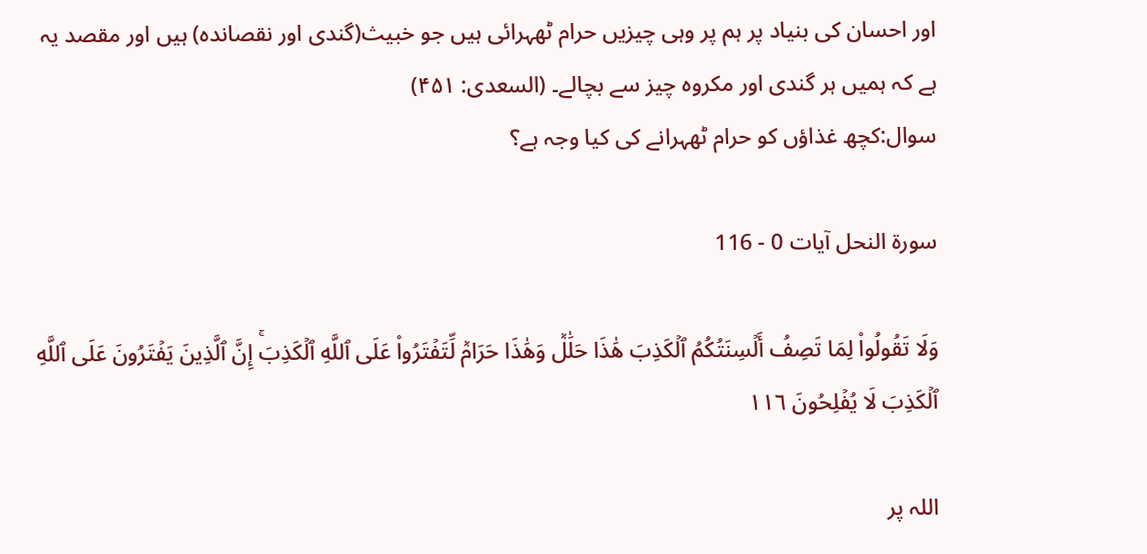اور احسان کی بنیاد پر ہم پر وہی چیزیں حرام ٹھہرائی ہیں جو خبیث(گندی اور نقصاندہ) ہیں اور مقصد یہ ہے کہ ہمیں ہر گندی اور مکروہ چیز سے بچالے۔ (السعدی: ۴۵۱)
سوال:کچھ غذاؤں کو حرام ٹھہرانے کی کیا وجہ ہے؟

سورۃ النحل آیات 0 - 116

وَلَا تَقُولُواْ لِمَا تَصِفُ أَلۡسِنَتُكُمُ ٱلۡكَذِبَ هَٰذَا حَلَٰلٞ وَهَٰذَا حَرَامٞ لِّتَفۡتَرُواْ عَلَى ٱللَّهِ ٱلۡكَذِبَۚ إِنَّ ٱلَّذِينَ يَفۡتَرُونَ عَلَى ٱللَّهِ ٱلۡكَذِبَ لَا يُفۡلِحُونَ ١١٦

اللہ پر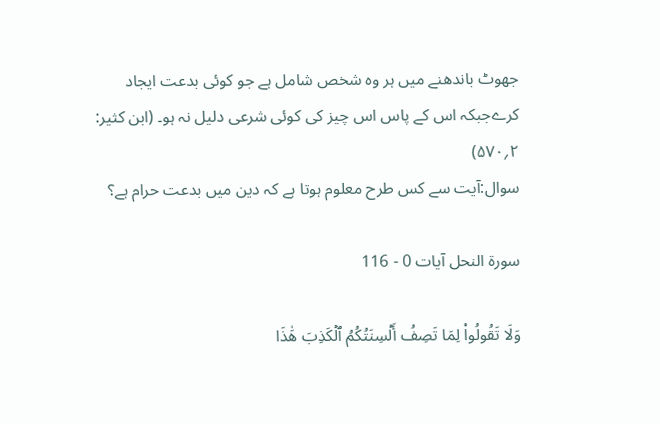جھوٹ باندھنے میں ہر وہ شخص شامل ہے جو کوئی بدعت ایجاد کرےجبکہ اس کے پاس اس چیز کی کوئی شرعی دلیل نہ ہو۔ (ابن کثیر: ۲؍۵۷۰)
سوال:آیت سے کس طرح معلوم ہوتا ہے کہ دین میں بدعت حرام ہے؟

سورۃ النحل آیات 0 - 116

وَلَا تَقُولُواْ لِمَا تَصِفُ أَلۡسِنَتُكُمُ ٱلۡكَذِبَ هَٰذَا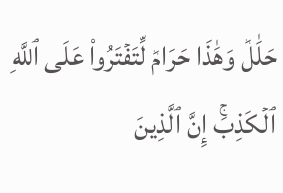حَلَٰلٞ وَهَٰذَا حَرَامٞ لِّتَفۡتَرُواْ عَلَى ٱللَّهِ ٱلۡكَذِبَۚ إِنَّ ٱلَّذِينَ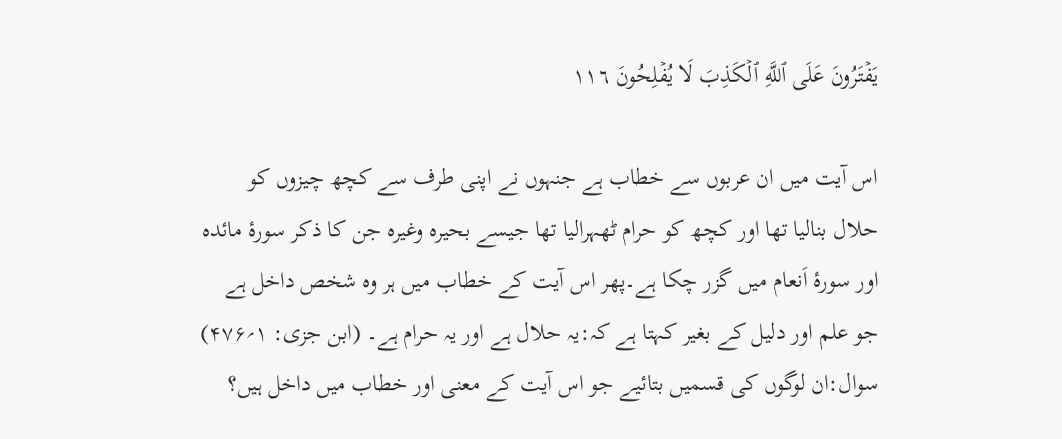يَفۡتَرُونَ عَلَى ٱللَّهِ ٱلۡكَذِبَ لَا يُفۡلِحُونَ ١١٦

اس آیت میں ان عربوں سے خطاب ہے جنہوں نے اپنی طرف سے کچھ چیزوں کو حلال بنالیا تھا اور کچھ کو حرام ٹھہرالیا تھا جیسے بحیرہ وغیرہ جن کا ذکر سورۂ مائدہ اور سورۂ اَنعام میں گزر چکا ہے۔پھر اس آیت کے خطاب میں ہر وہ شخص داخل ہے جو علم اور دلیل کے بغیر کہتا ہے کہ:یہ حلال ہے اور یہ حرام ہے۔ (ابن جزی: ۱؍۴۷۶)
سوال:ان لوگوں کی قسمیں بتائیے جو اس آیت کے معنی اور خطاب میں داخل ہیں؟